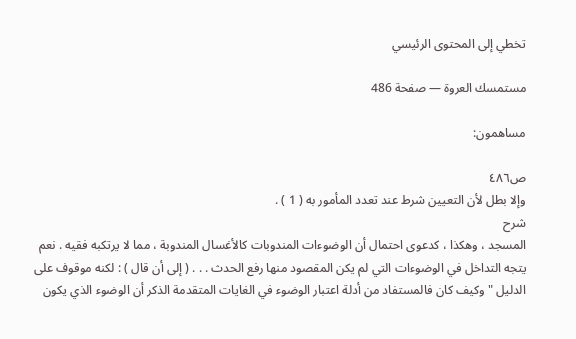تخطي إلى المحتوى الرئيسي

مستمسك العروة — صفحة 486

مساهمون:

ص٤٨٦
وإلا بطل لأن التعيين شرط عند تعدد المأمور به ( 1 ) .
شرح
المسجد ، وهكذا ، كدعوى احتمال أن الوضوءات المندوبات كالأغسال المندوبة ، مما لا يرتكبه فقيه . نعم يتجه التداخل في الوضوءات التي لم يكن المقصود منها رفع الحدث . . . ( إلى أن قال ) : لكنه موقوف على الدليل " وكيف كان فالمستفاد من أدلة اعتبار الوضوء في الغايات المتقدمة الذكر أن الوضوء الذي يكون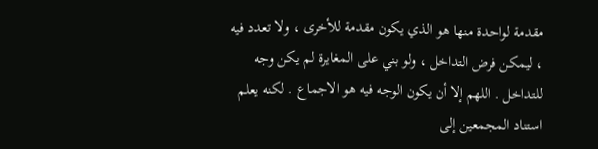مقدمة لواحدة منها هو الذي يكون مقدمة للأخرى ، ولا تعدد فيه ، ليمكن فرض التداخل ، ولو بني على المغايرة لم يكن وجه للتداخل . اللهم إلا أن يكون الوجه فيه هو الاجماع . لكنه يعلم استناد المجمعين إلى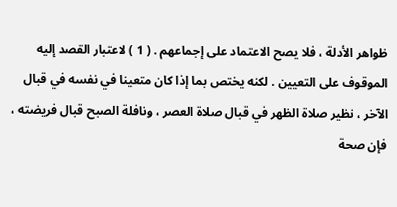ظواهر الأدلة ، فلا يصح الاعتماد على إجماعهم . ( 1 ) لاعتبار القصد إليه الموقوف على التعيين . لكنه يختص بما إذا كان متعينا في نفسه في قبال الآخر ، نظير صلاة الظهر في قبال صلاة العصر ، ونافلة الصبح قبال فريضته ، فإن صحة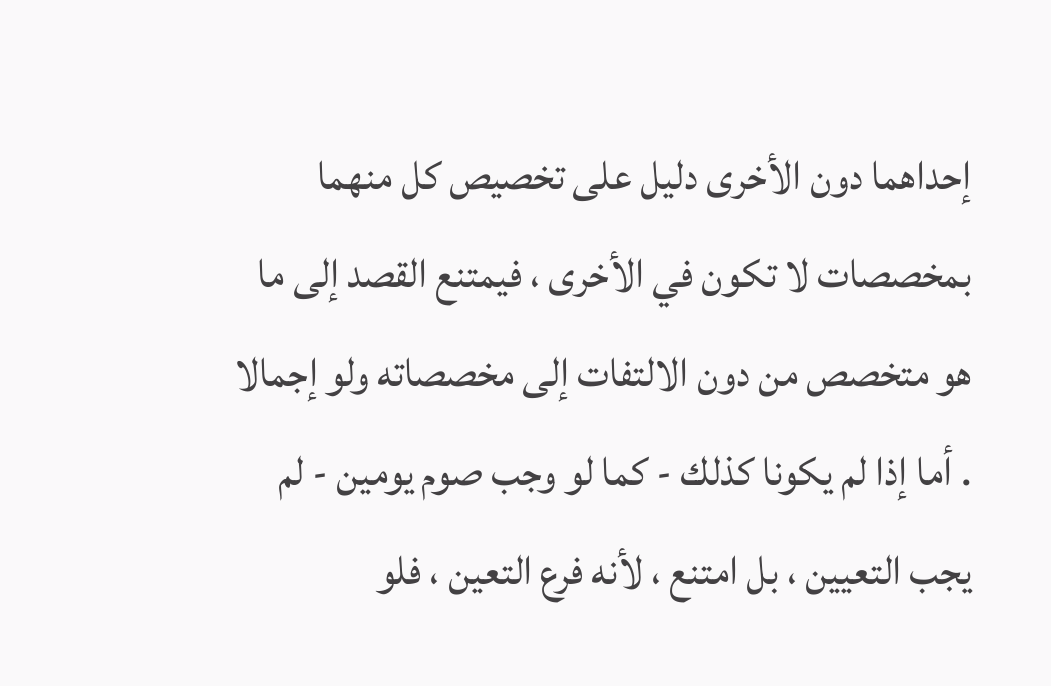إحداهما دون الأخرى دليل على تخصيص كل منهما بمخصصات لا تكون في الأخرى ، فيمتنع القصد إلى ما هو متخصص من دون الالتفات إلى مخصصاته ولو إجمالا . أما إذا لم يكونا كذلك - كما لو وجب صوم يومين - لم يجب التعيين ، بل امتنع ، لأنه فرع التعين ، فلو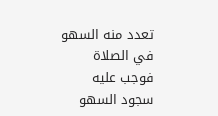تعدد منه السهو في الصلاة فوجب عليه سجود السهو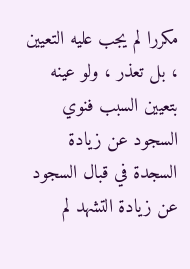مكررا لم يجب عليه التعيين ، بل تعذر ، ولو عينه بتعيين السبب فنوي السجود عن زيادة السجدة في قبال السجود عن زيادة التشهد لم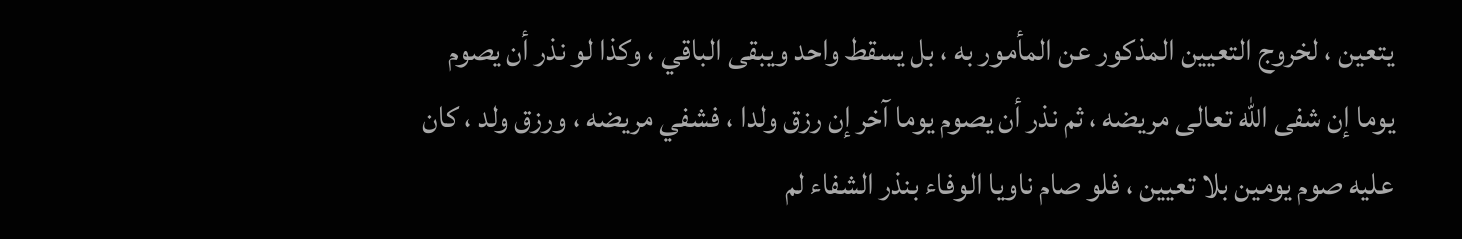يتعين ، لخروج التعيين المذكور عن المأمور به ، بل يسقط واحد ويبقى الباقي ، وكذا لو نذر أن يصوم يوما إن شفى الله تعالى مريضه ، ثم نذر أن يصوم يوما آخر إن رزق ولدا ، فشفي مريضه ، ورزق ولد ، كان عليه صوم يومين بلا تعيين ، فلو صام ناويا الوفاء بنذر الشفاء لم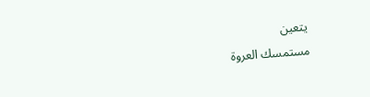يتعين
مستمسك العروة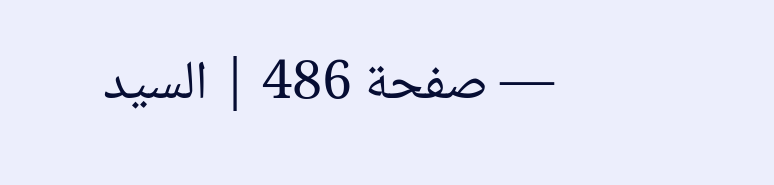— صفحة 486 | السيد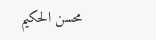محسن الحكيم